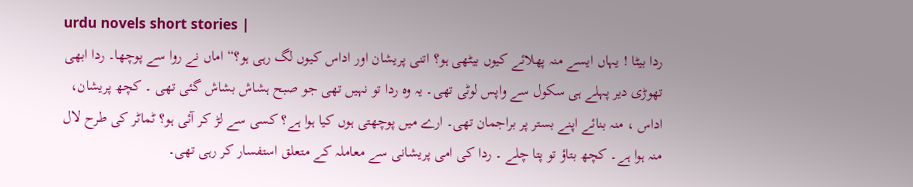urdu novels short stories |
ردا بیٹا ! یہاں ایسے منہ پھلائے کیوں بیٹھی ہو؟ اتنی پریشان اور اداس کیوں لگ رہی ہو؟“ اماں نے روا سے پوچھا۔ ردا ابھی تھوڑی دیر پہلے ہی سکول سے واپس لوٹی تھی۔ یہ وہ ردا تو نہیں تھی جو صبح ہشاش بشاش گئی تھی ۔ کچھ پریشان، اداس ، منہ بنائے اپنے بستر پر براجمان تھی۔ ارے میں پوچھتی ہوں کیا ہوا ہے؟ کسی سے لڑ کر آئی ہو؟ ٹماٹر کی طرح لال منہ ہوا ہے۔ کچھ بتاؤ تو پتا چلے ۔ ردا کی امی پریشانی سے معاملہ کے متعلق استفسار کر رہی تھی۔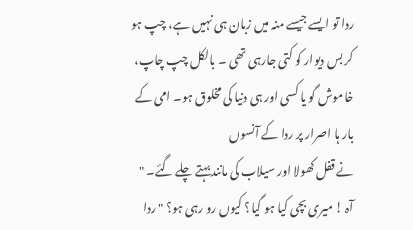ردا تو ایسے جیسے منہ میں زبان ہی نہیں ہے، چپ ہو کر بس دیوار کو کتی جارہی تھی ۔ بالکل چپ چاپ، خاموش گو یا کسی اور ہی دنیا کی مخلوق ہو۔ امی کے بار ہا اصرار پر ردا کے آنسوں
نے قفل کھولا اور سیلاب کی مانند بہتے چلے گئے۔ " آہ ! میری بچی کیا ہو گیا؟ کیوں رو رہی ہو؟ " ردا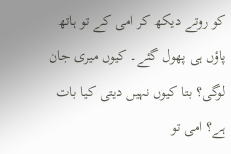کو روتے دیکھ کر امی کے تو ہاتھ پاؤں ہی پھول گئے۔ کیوں میری جان لوگی؟ بتا کیوں نہیں دیتی کیا بات ہے؟ امی تو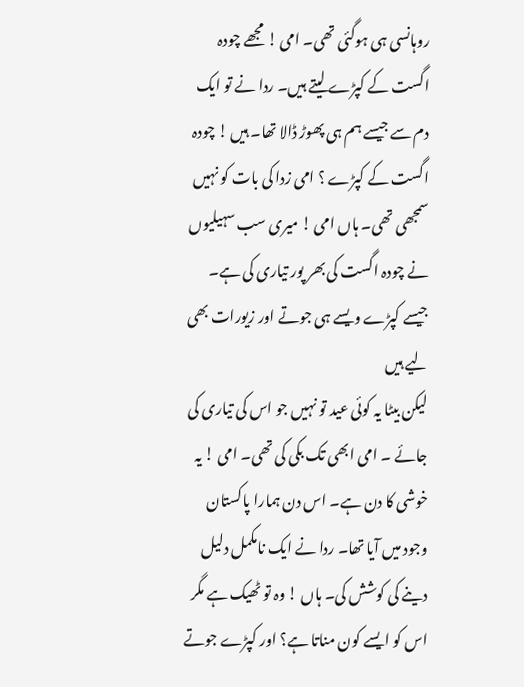روہانسی ہی ہوگئی تھی۔ امی ! مجھے چودہ اگست کے کپڑے لیتے ہیں۔ ردا نے تو ایک دم سے جیسے ہم ہی پھوڑ ڈالا تھا۔ ہیں ! چودہ اگست کے کپڑے ؟ امی زدا کی بات کو نہیں سمجھی تھی۔ ہاں امی ! میری سب سہیلیوں نے چودہ اگست کی بھر پور تیاری کی ہے۔ جیسے کپڑے ویسے ہی جوتے اور زیورات بھی لیے ہیں
لیکن بیٹا یہ کوئی عید تو نہیں جو اس کی تیاری کی جائے ۔ امی ابھی تک بکی کی تھی۔ امی ! یہ خوشی کا دن ہے۔ اس دن ہمارا پاکستان وجود میں آیا تھا۔ ردا نے ایک نامکمل دلیل دینے کی کوشش کی۔ ہاں ! وہ تو ٹھیک ہے مگر اس کو ایسے کون مناتا ہے؟ اور کپڑے جوتے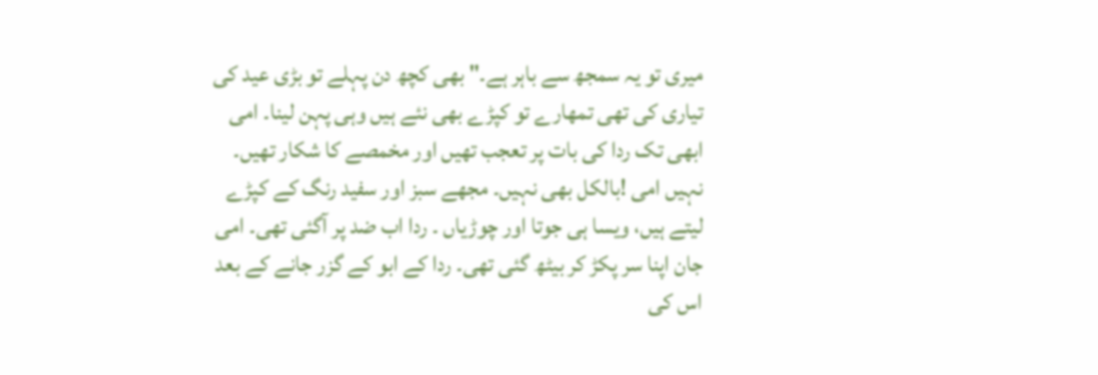میری تو یہ سمجھ سے باہر ہے۔" بھی کچھ دن پہلے تو بڑی عید کی تیاری کی تھی تمھارے تو کپڑے بھی نئے ہیں وہی پہن لینا۔ امی ابھی تک ردا کی بات پر تعجب تھیں اور مخمصے کا شکار تھیں۔ نہیں امی !بالکل بھی نہیں۔ مجھے سبز اور سفید رنگ کے کپڑے لیتے ہیں، ویسا ہی جوتا اور چوڑیاں ۔ ردا اب ضد پر آگئی تھی۔ امی جان اپنا سر پکڑ کر بیٹھ گئی تھی۔ ردا کے ابو کے گزر جانے کے بعد اس کی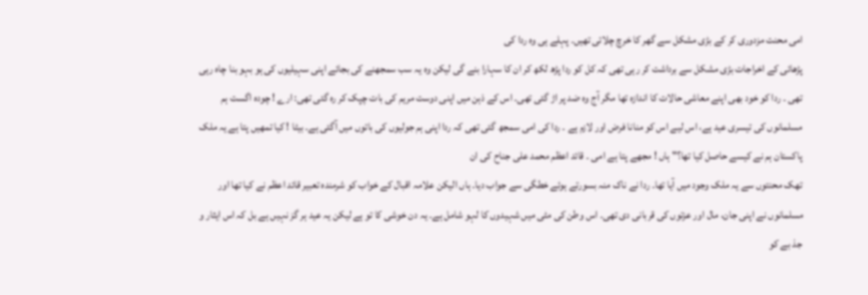امی محنت مزدوری کر کے بڑی مشکل سے گھر کا خرچ چلاتی تھیں۔ پہلے ہی وہ ردا کی
پڑھائی کے اخراجات بڑی مشکل سے برداشت کر رہی تھی کہ کل کو ردا پڑھ لکھ کر ان کا سہارا بنے گی لیکن وہ یہ سب سمجھنے کی بجائے اپنی سہیلیوں کی ہو بہو بنا چاہ رہی تھی ۔ ردا کو خود بھی اپنے معاشی حالات کا اندازہ تھا مگر آج وہ ضد پر اڑ گئی تھی۔ اس کے ذہن میں اپنی دوست مریم کی بات چپک کر رہ گئی تھی: ارے ! چودہ اگست ہم مسلمانوں کی تیسری عید ہے، اس لیے اس کو منانا فرض اور لازم ہے ۔ ردا کی امی سمجھ گئی تھی کہ ردا اپنی ہم جولیوں کی باتوں میں آگئی ہے۔ بیٹا ! کیا تمھیں پتا ہے یہ ملک پاکستان ہم نے کیسے حاصل کیا تھا؟" ہاں ! مجھے پتا ہے امی ۔ قائد اعظم محمد علی جناح کی ان
تھک محنتوں سے یہ ملک وجود میں آیا تھا۔ ردا نے ناک منہ بسورتے ہوئے خطگی سے جواب دیا۔ ہاں الیکن علامہ اقبال کے خواب کو شرمندہ تعبیر قائد اعظم نے کیا تھا اور مسلمانوں نے اپنی جان، مال اور عزتوں کی قربانی دی تھی۔ اس وطن کی مٹی میں شہیدوں کا لہو شامل ہے۔ یہ دن خوشی کا تو ہے لیکن یہ عید ہر گز نہیں ہے بل کہ اس ایثار و جذ بے کو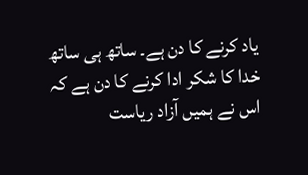یاد کرنے کا دن ہے۔ ساتھ ہی ساتھ خدا کا شکر ادا کرنے کا دن ہے کہ اس نے ہمیں آزاد ریاست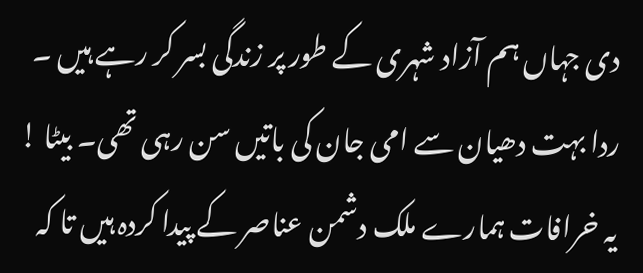دی جہاں ہم آزاد شہری کے طور پر زندگی بسر کر رہے ہیں ۔ ردا بہت دھیان سے امی جان کی باتیں سن رہی تھی۔ بیٹا ! یہ خرافات ہمارے ملک دشمن عناصر کے پیدا کردہ ہیں تا کہ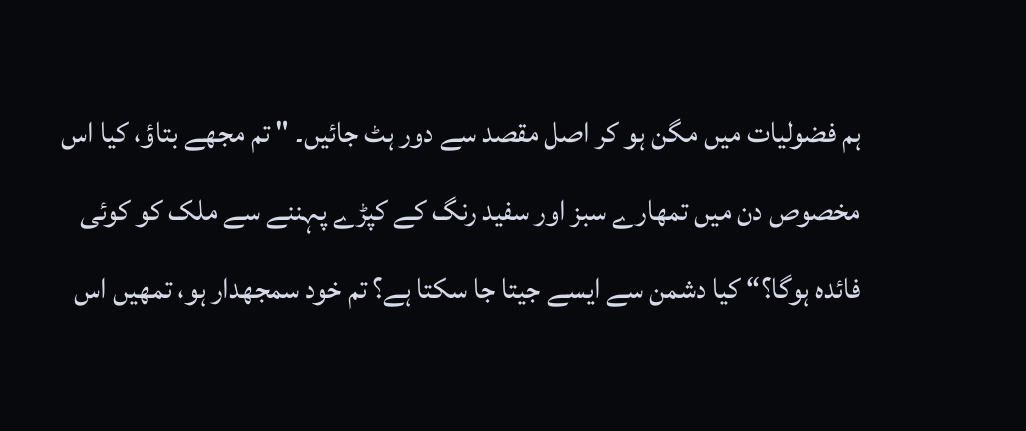ہم فضولیات میں مگن ہو کر اصل مقصد سے دور ہٹ جائیں۔ " تم مجھے بتاؤ، کیا اس مخصوص دن میں تمھارے سبز اور سفید رنگ کے کپڑے پہننے سے ملک کو کوئی فائدہ ہوگا؟“ کیا دشمن سے ایسے جیتا جا سکتا ہے؟ تم خود سمجھدار ہو، تمھیں اس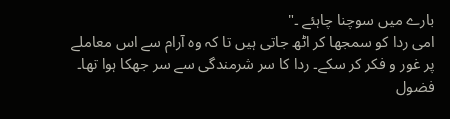بارے میں سوچنا چاہئے ۔"
امی ردا کو سمجھا کر اٹھ جاتی ہیں تا کہ وہ آرام سے اس معاملے پر غور و فکر کر سکے۔ ردا کا سر شرمندگی سے سر جھکا ہوا تھا۔ فضول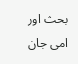بحث اور امی جان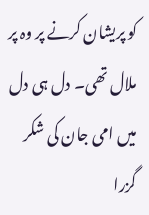کو پریشان کرنے پر وہ پر ملال تھی۔ دل ہی دل میں امی جان کی شکر گزرا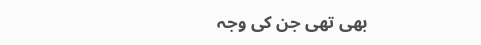بھی تھی جن کی وجہ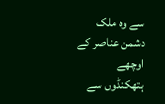سے وہ ملک دشمن عناصر کے اوچھے ہتھکنڈوں سے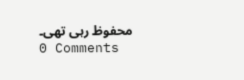محفوظ رہی تھی۔
0 Comments